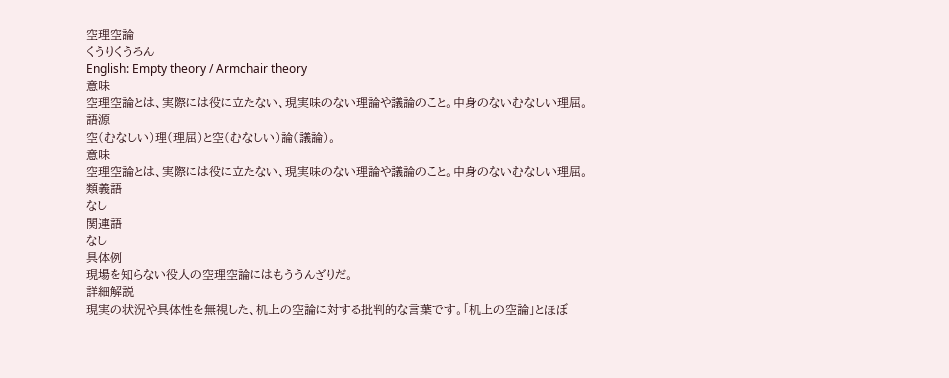空理空論
くうりくうろん
English: Empty theory / Armchair theory
意味
空理空論とは、実際には役に立たない、現実味のない理論や議論のこと。中身のないむなしい理屈。
語源
空(むなしい)理(理屈)と空(むなしい)論(議論)。
意味
空理空論とは、実際には役に立たない、現実味のない理論や議論のこと。中身のないむなしい理屈。
類義語
なし
関連語
なし
具体例
現場を知らない役人の空理空論にはもううんざりだ。
詳細解説
現実の状況や具体性を無視した、机上の空論に対する批判的な言葉です。「机上の空論」とほぼ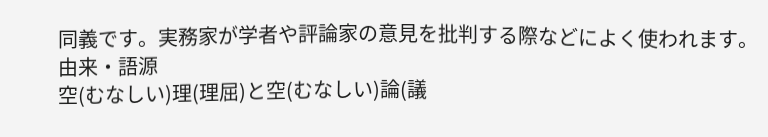同義です。実務家が学者や評論家の意見を批判する際などによく使われます。
由来・語源
空(むなしい)理(理屈)と空(むなしい)論(議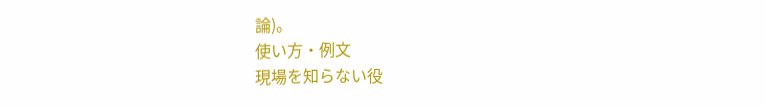論)。
使い方・例文
現場を知らない役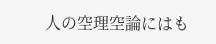人の空理空論にはも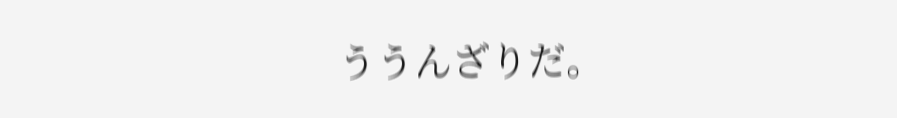ううんざりだ。